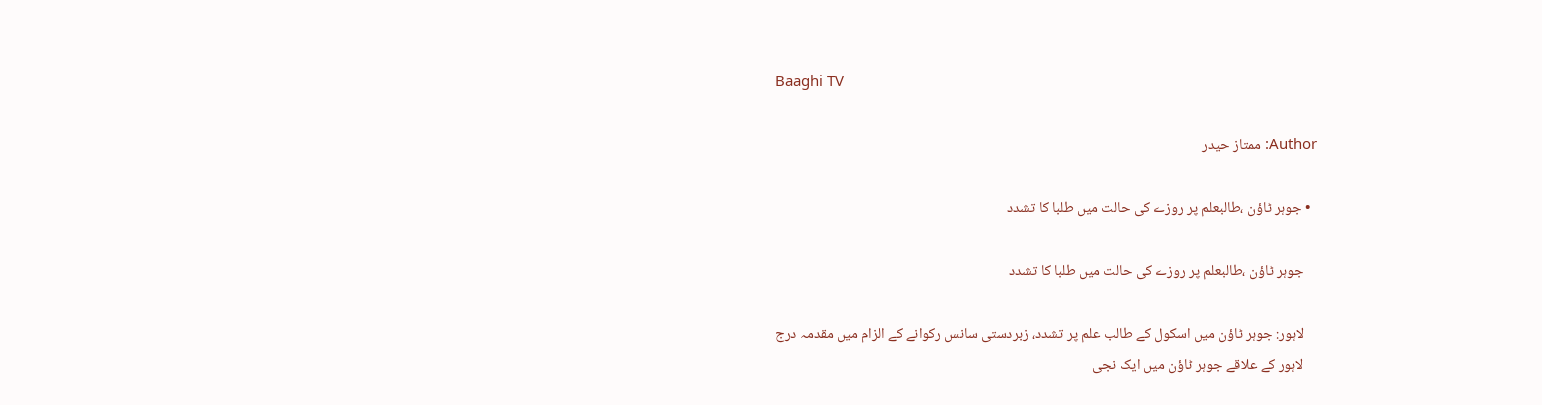Baaghi TV

Author: ممتاز حیدر

  • جوہر ٹاؤن ،طالبعلم پر روزے کی حالت میں طلبا کا تشدد

    جوہر ٹاؤن ،طالبعلم پر روزے کی حالت میں طلبا کا تشدد

    لاہور: جوہر ٹاؤن میں اسکول کے طالب علم پر تشدد، زبردستی سانس رکوانے کے الزام میں مقدمہ درج
    لاہور کے علاقے جوہر ٹاؤن میں ایک نجی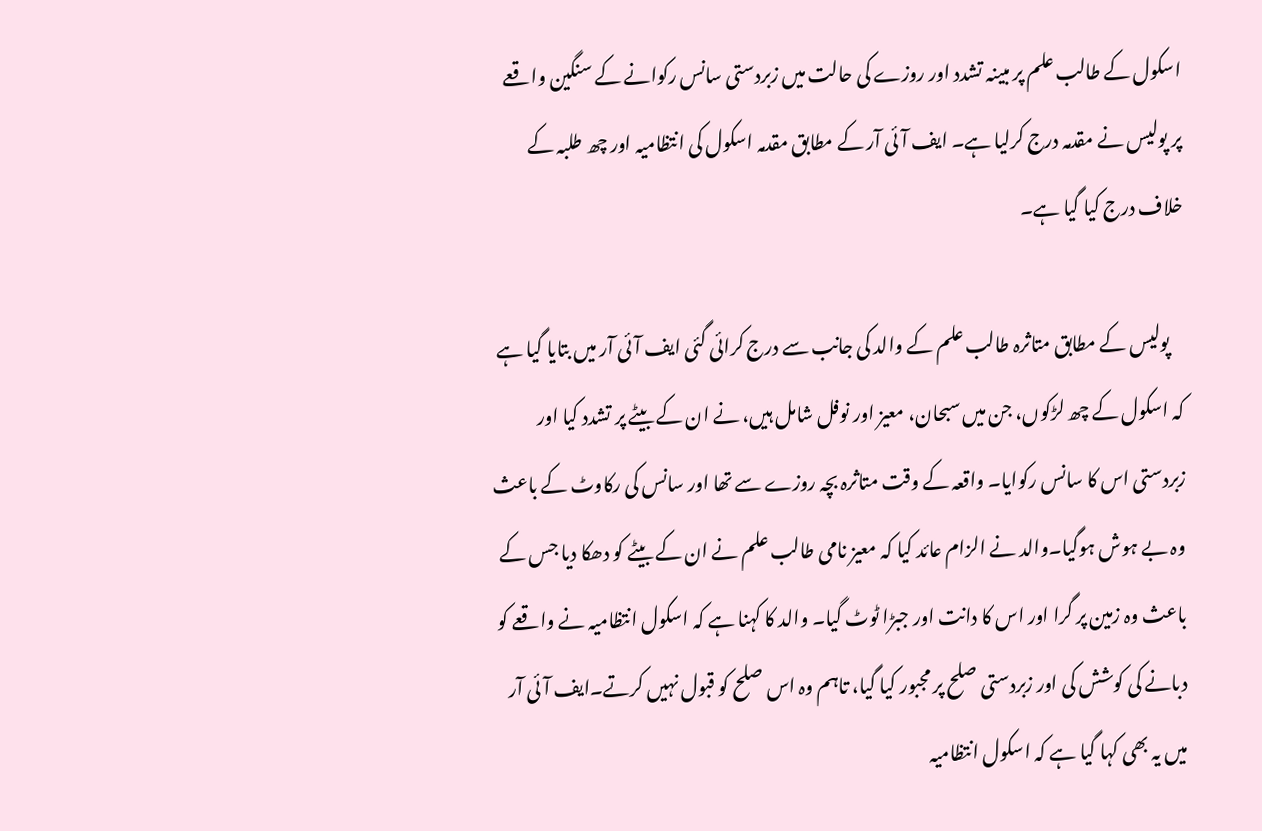اسکول کے طالب علم پر مبینہ تشدد اور روزے کی حالت میں زبردستی سانس رکوانے کے سنگین واقعے پر پولیس نے مقدمہ درج کرلیا ہے۔ ایف آئی آر کے مطابق مقدمہ اسکول کی انتظامیہ اور چھ طلبہ کے خلاف درج کیا گیا ہے۔

    پولیس کے مطابق متاثرہ طالب علم کے والد کی جانب سے درج کرائی گئی ایف آئی آر میں بتایا گیا ہے کہ اسکول کے چھ لڑکوں، جن میں سبحان، معیز اور نوفل شامل ہیں، نے ان کے بیٹے پر تشدد کیا اور زبردستی اس کا سانس رکوایا۔ واقعہ کے وقت متاثرہ بچہ روزے سے تھا اور سانس کی رکاوٹ کے باعث وہ بے ہوش ہوگیا۔والد نے الزام عائد کیا کہ معیز نامی طالب علم نے ان کے بیٹے کو دھکا دیا جس کے باعث وہ زمین پر گرا اور اس کا دانت اور جبڑا ٹوٹ گیا۔ والد کا کہنا ہے کہ اسکول انتظامیہ نے واقعے کو دبانے کی کوشش کی اور زبردستی صلح پر مجبور کیا گیا، تاہم وہ اس صلح کو قبول نہیں کرتے۔ایف آئی آر میں یہ بھی کہا گیا ہے کہ اسکول انتظامیہ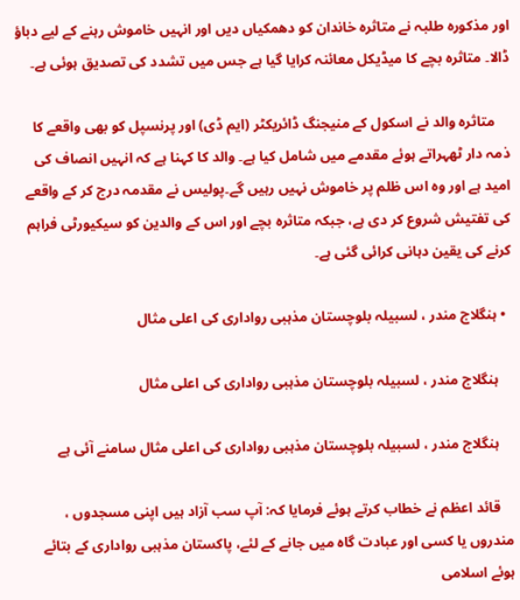اور مذکورہ طلبہ نے متاثرہ خاندان کو دھمکیاں دیں اور انہیں خاموش رہنے کے لیے دباؤ ڈالا۔ متاثرہ بچے کا میڈیکل معائنہ کرایا گیا ہے جس میں تشدد کی تصدیق ہوئی ہے۔

    متاثرہ والد نے اسکول کے منیجنگ ڈائریکٹر (ایم ڈی) اور پرنسپل کو بھی واقعے کا ذمہ دار ٹھہراتے ہوئے مقدمے میں شامل کیا ہے۔ والد کا کہنا ہے کہ انہیں انصاف کی امید ہے اور وہ اس ظلم پر خاموش نہیں رہیں گے۔پولیس نے مقدمہ درج کر کے واقعے کی تفتیش شروع کر دی ہے، جبکہ متاثرہ بچے اور اس کے والدین کو سیکیورٹی فراہم کرنے کی یقین دہانی کرائی گئی ہے۔

  • ہنگلاج مندر ، لسبیلہ بلوچستان مذہبی رواداری کی اعلی مثال

    ہنگلاج مندر ، لسبیلہ بلوچستان مذہبی رواداری کی اعلی مثال

    ہنگلاج مندر ، لسبیلہ بلوچستان مذہبی رواداری کی اعلی مثال سامنے آئی ہے

    قائد اعظم نے خطاب کرتے ہوئے فرمایا کہ: آپ سب آزاد ہیں اپنی مسجدوں ، مندروں یا کسی اور عبادت گاہ میں جانے کے لئے، پاکستان مذہبی رواداری کے بتائے ہوئے اسلامی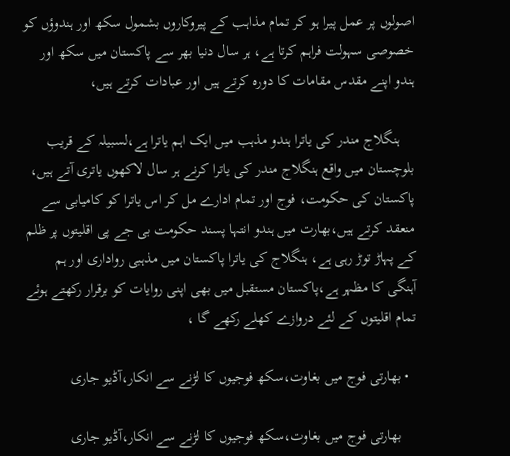اصولوں پر عمل پیرا ہو کر تمام مذاہب کے پیروکاروں بشمول سکھ اور ہندوؤں کو خصوصی سہولت فراہم کرتا ہے، ہر سال دنیا بھر سے پاکستان میں سکھ اور ہندو اپنے مقدس مقامات کا دورہ کرتے ہیں اور عبادات کرتے ہیں،

    ہنگلاج مندر کی یاترا ہندو مذہب میں ایک اہم یاترا ہے،لسبیلہ کے قریب بلوچستان میں واقع ہنگلاج مندر کی یاترا کرنے ہر سال لاکھوں یاتری آتے ہیں، پاکستان کی حکومت، فوج اور تمام ادارے مل کر اس یاترا کو کامیابی سے منعقد کرتے ہیں،بھارت میں ہندو انتہا پسند حکومت بی جے پی اقلیتوں پر ظلم کے پہاڑ توڑ رہی ہے، ہنگلاج کی یاترا پاکستان میں مذہبی رواداری اور ہم آہنگی کا مظہر ہے،پاکستان مستقبل میں بھی اپنی روایات کو برقرار رکھتے ہوئے تمام اقلیتوں کے لئے دروازے کھلے رکھے گا ،

  • بھارتی فوج میں بغاوت،سکھ فوجیوں کا لڑنے سے انکار،آڈیو جاری

    بھارتی فوج میں بغاوت،سکھ فوجیوں کا لڑنے سے انکار،آڈیو جاری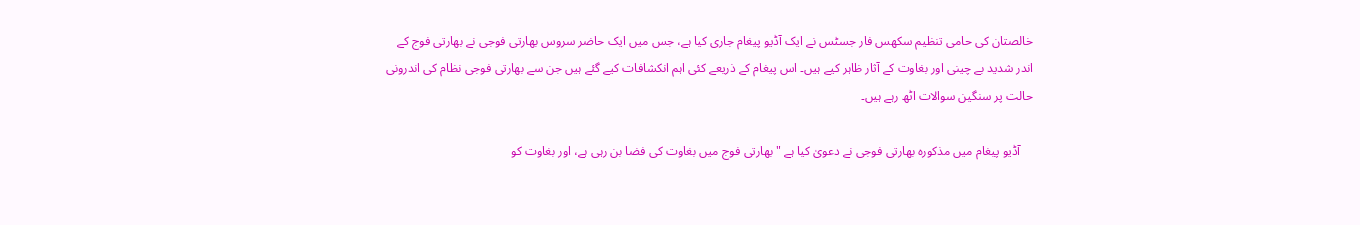خالصتان کی حامی تنظیم سکھس فار جسٹس نے ایک آڈیو پیغام جاری کیا ہے، جس میں ایک حاضر سروس بھارتی فوجی نے بھارتی فوج کے اندر شدید بے چینی اور بغاوت کے آثار ظاہر کیے ہیں۔ اس پیغام کے ذریعے کئی اہم انکشافات کیے گئے ہیں جن سے بھارتی فوجی نظام کی اندرونی حالت پر سنگین سوالات اٹھ رہے ہیں۔

    آڈیو پیغام میں مذکورہ بھارتی فوجی نے دعویٰ کیا ہے "بھارتی فوج میں بغاوت کی فضا بن رہی ہے، اور بغاوت کو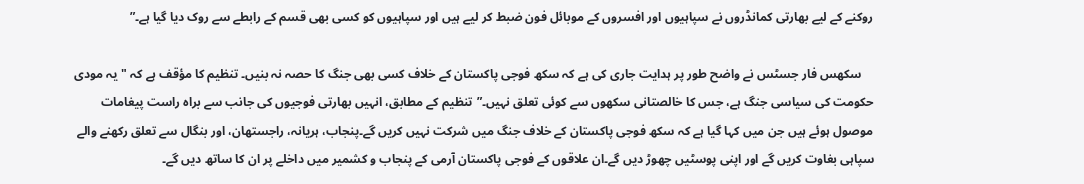روکنے کے لیے بھارتی کمانڈروں نے سپاہیوں اور افسروں کے موبائل فون ضبط کر لیے ہیں اور سپاہیوں کو کسی بھی قسم کے رابطے سے روک دیا گیا ہے۔”

    سکھس فار جسٹس نے واضح طور پر ہدایت جاری کی ہے کہ سکھ فوجی پاکستان کے خلاف کسی بھی جنگ کا حصہ نہ بنیں۔ تنظیم کا مؤقف ہے کہ "یہ مودی حکومت کی سیاسی جنگ ہے، جس کا خالصتانی سکھوں سے کوئی تعلق نہیں۔”تنظیم کے مطابق، انہیں بھارتی فوجیوں کی جانب سے براہ راست پیغامات موصول ہوئے ہیں جن میں کہا گیا ہے کہ سکھ فوجی پاکستان کے خلاف جنگ میں شرکت نہیں کریں گے۔پنجاب، ہریانہ، راجستھان، اور بنگال سے تعلق رکھنے والے سپاہی بغاوت کریں گے اور اپنی پوسٹیں چھوڑ دیں گے۔ان علاقوں کے فوجی پاکستان آرمی کے پنجاب و کشمیر میں داخلے پر ان کا ساتھ دیں گے۔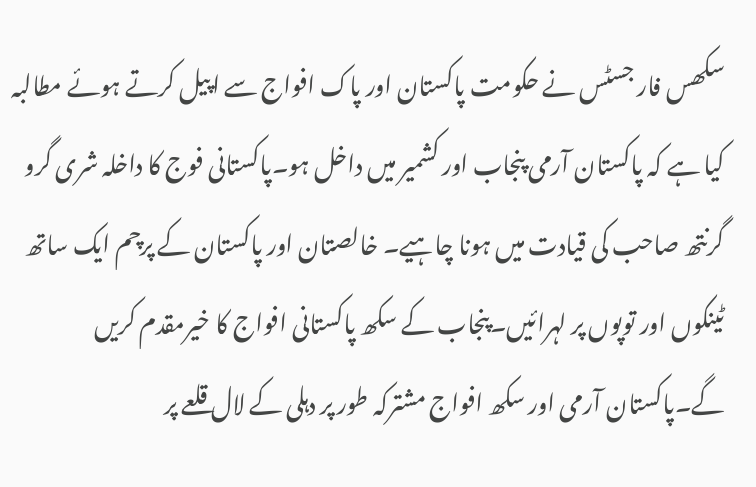سکھس فار جسٹس نے حکومت پاکستان اور پاک افواج سے اپیل کرتے ہوئے مطالبہ کیا ہے کہ پاکستان آرمی پنجاب اور کشمیر میں داخل ہو۔پاکستانی فوج کا داخلہ شری گرو گرنتھ صاحب کی قیادت میں ہونا چاہیے۔ خالصتان اور پاکستان کے پرچم ایک ساتھ ٹینکوں اور توپوں پر لہرائیں۔پنجاب کے سکھ پاکستانی افواج کا خیرمقدم کریں گے۔پاکستان آرمی اور سکھ افواج مشترکہ طور پر دہلی کے لال قلعے پر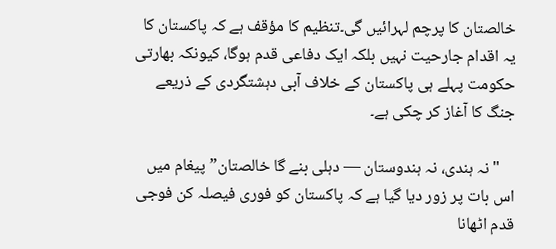خالصتان کا پرچم لہرائیں گی۔تنظیم کا مؤقف ہے کہ پاکستان کا یہ اقدام جارحیت نہیں بلکہ ایک دفاعی قدم ہوگا، کیونکہ بھارتی حکومت پہلے ہی پاکستان کے خلاف آبی دہشتگردی کے ذریعے جنگ کا آغاز کر چکی ہے۔

    "نہ ہندی، نہ ہندوستان — دہلی بنے گا خالصتان”پیغام میں اس بات پر زور دیا گیا ہے کہ پاکستان کو فوری فیصلہ کن فوجی قدم اٹھانا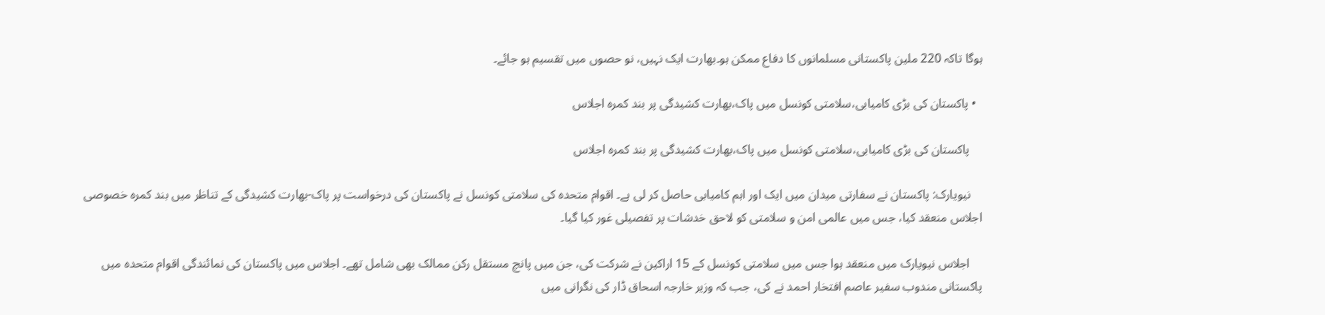ہوگا تاکہ 220 ملین پاکستانی مسلمانوں کا دفاع ممکن ہو۔بھارت ایک نہیں، نو حصوں میں تقسیم ہو جائے۔

  • پاکستان کی بڑی کامیابی،سلامتی کونسل میں پاک،بھارت کشیدگی پر بند کمرہ اجلاس

    پاکستان کی بڑی کامیابی،سلامتی کونسل میں پاک،بھارت کشیدگی پر بند کمرہ اجلاس

    نیویارک: پاکستان نے سفارتی میدان میں ایک اور اہم کامیابی حاصل کر لی ہے۔ اقوام متحدہ کی سلامتی کونسل نے پاکستان کی درخواست پر پاک-بھارت کشیدگی کے تناظر میں بند کمرہ خصوصی اجلاس منعقد کیا، جس میں عالمی امن و سلامتی کو لاحق خدشات پر تفصیلی غور کیا گیا۔

    اجلاس نیویارک میں منعقد ہوا جس میں سلامتی کونسل کے 15 اراکین نے شرکت کی، جن میں پانچ مستقل رکن ممالک بھی شامل تھے۔ اجلاس میں پاکستان کی نمائندگی اقوام متحدہ میں پاکستانی مندوب سفیر عاصم افتخار احمد نے کی، جب کہ وزیر خارجہ اسحاق ڈار کی نگرانی میں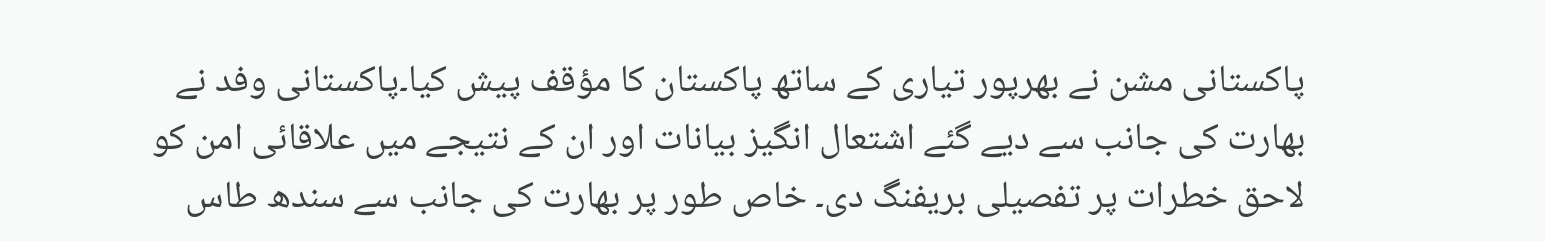پاکستانی مشن نے بھرپور تیاری کے ساتھ پاکستان کا مؤقف پیش کیا۔پاکستانی وفد نے بھارت کی جانب سے دیے گئے اشتعال انگیز بیانات اور ان کے نتیجے میں علاقائی امن کو لاحق خطرات پر تفصیلی بریفنگ دی۔ خاص طور پر بھارت کی جانب سے سندھ طاس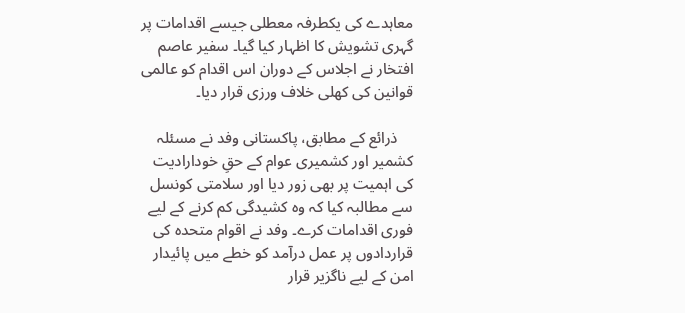معاہدے کی یکطرفہ معطلی جیسے اقدامات پر گہری تشویش کا اظہار کیا گیا۔ سفیر عاصم افتخار نے اجلاس کے دوران اس اقدام کو عالمی قوانین کی کھلی خلاف ورزی قرار دیا۔

    ذرائع کے مطابق، پاکستانی وفد نے مسئلہ کشمیر اور کشمیری عوام کے حقِ خودارادیت کی اہمیت پر بھی زور دیا اور سلامتی کونسل سے مطالبہ کیا کہ وہ کشیدگی کم کرنے کے لیے فوری اقدامات کرے۔ وفد نے اقوام متحدہ کی قراردادوں پر عمل درآمد کو خطے میں پائیدار امن کے لیے ناگزیر قرار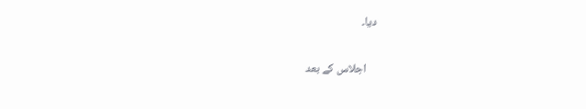دیا۔

    اجلاس کے بعد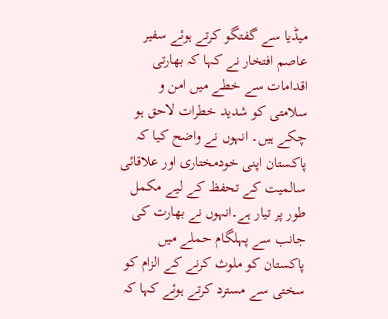میڈیا سے گفتگو کرتے ہوئے سفیر عاصم افتخار نے کہا کہ بھارتی اقدامات سے خطے میں امن و سلامتی کو شدید خطرات لاحق ہو چکے ہیں۔ انہوں نے واضح کیا کہ پاکستان اپنی خودمختاری اور علاقائی سالمیت کے تحفظ کے لیے مکمل طور پر تیار ہے۔انہوں نے بھارت کی جانب سے پہلگام حملے میں پاکستان کو ملوث کرنے کے الزام کو سختی سے مسترد کرتے ہوئے کہا کہ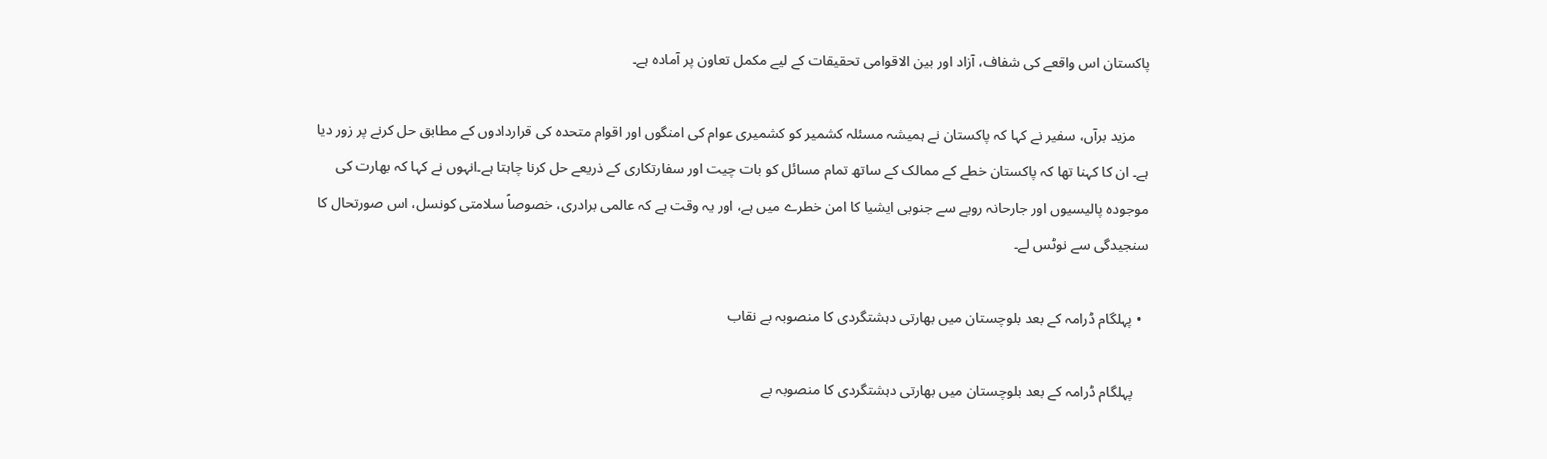پاکستان اس واقعے کی شفاف، آزاد اور بین الاقوامی تحقیقات کے لیے مکمل تعاون پر آمادہ ہے۔

    مزید برآں، سفیر نے کہا کہ پاکستان نے ہمیشہ مسئلہ کشمیر کو کشمیری عوام کی امنگوں اور اقوام متحدہ کی قراردادوں کے مطابق حل کرنے پر زور دیا ہے۔ ان کا کہنا تھا کہ پاکستان خطے کے ممالک کے ساتھ تمام مسائل کو بات چیت اور سفارتکاری کے ذریعے حل کرنا چاہتا ہے۔انہوں نے کہا کہ بھارت کی موجودہ پالیسیوں اور جارحانہ رویے سے جنوبی ایشیا کا امن خطرے میں ہے، اور یہ وقت ہے کہ عالمی برادری، خصوصاً سلامتی کونسل، اس صورتحال کا سنجیدگی سے نوٹس لے۔

  • پہلگام ڈرامہ کے بعد بلوچستان میں بھارتی دہشتگردی کا منصوبہ بے نقاب

    پہلگام ڈرامہ کے بعد بلوچستان میں بھارتی دہشتگردی کا منصوبہ بے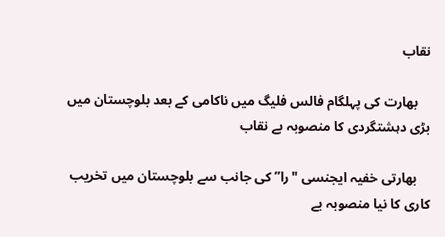نقاب

    بھارت کی پہلگام فالس فلیگ میں ناکامی کے بعد بلوچستان میں بڑی دہشتگردی کا منصوبہ بے نقاب

    بھارتی خفیہ ایجنسی "را” کی جانب سے بلوچستان میں تخریب کاری کا نیا منصوبہ بے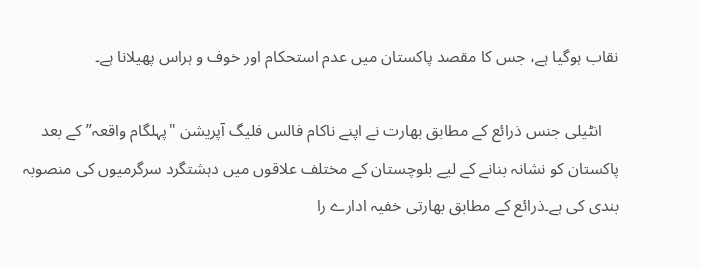نقاب ہوگیا ہے، جس کا مقصد پاکستان میں عدم استحکام اور خوف و ہراس پھیلانا ہے۔

    انٹیلی جنس ذرائع کے مطابق بھارت نے اپنے ناکام فالس فلیگ آپریشن "پہلگام واقعہ” کے بعد پاکستان کو نشانہ بنانے کے لیے بلوچستان کے مختلف علاقوں میں دہشتگرد سرگرمیوں کی منصوبہ بندی کی ہے۔ذرائع کے مطابق بھارتی خفیہ ادارے را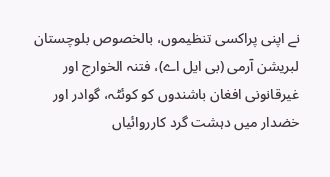نے اپنی پراکسی تنظیموں، بالخصوص بلوچستان لبریشن آرمی (بی ایل اے)، فتنہ الخوارج اور غیرقانونی افغان باشندوں کو کوئٹہ، گوادر اور خضدار میں دہشت گرد کارروائیاں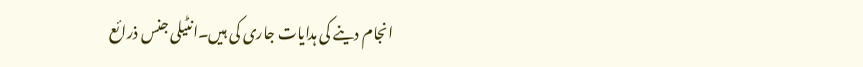انجام دینے کی ہدایات جاری کی ہیں۔انٹیلی جنس ذرائع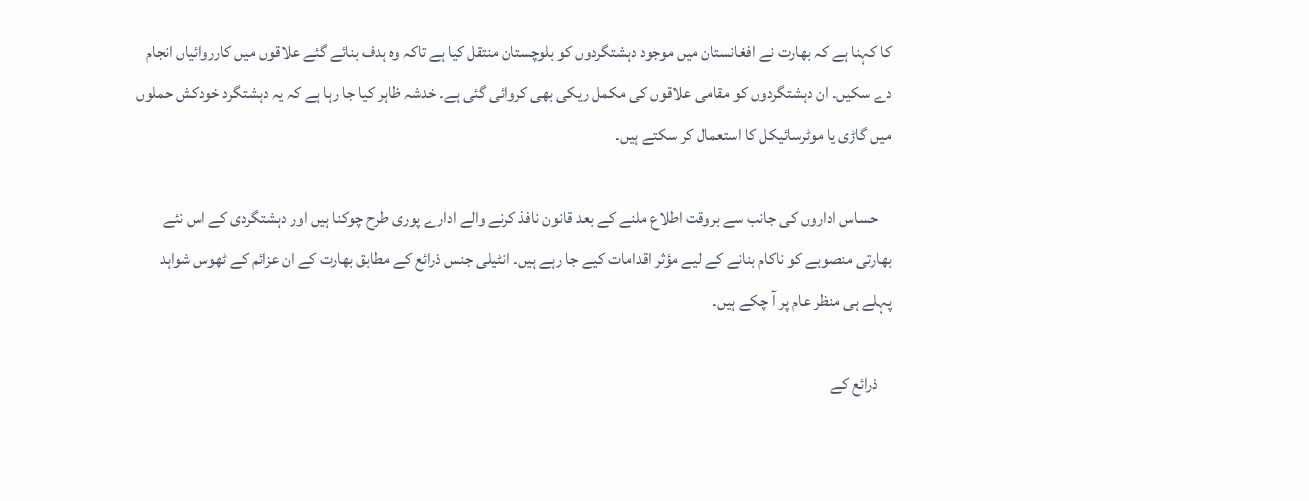کا کہنا ہے کہ بھارت نے افغانستان میں موجود دہشتگردوں کو بلوچستان منتقل کیا ہے تاکہ وہ ہدف بنائے گئے علاقوں میں کارروائیاں انجام دے سکیں۔ ان دہشتگردوں کو مقامی علاقوں کی مکمل ریکی بھی کروائی گئی ہے۔ خدشہ ظاہر کیا جا رہا ہے کہ یہ دہشتگرد خودکش حملوں میں گاڑی یا موٹرسائیکل کا استعمال کر سکتے ہیں۔

    حساس اداروں کی جانب سے بروقت اطلاع ملنے کے بعد قانون نافذ کرنے والے ادارے پوری طرح چوکنا ہیں اور دہشتگردی کے اس نئے بھارتی منصوبے کو ناکام بنانے کے لیے مؤثر اقدامات کیے جا رہے ہیں۔ انٹیلی جنس ذرائع کے مطابق بھارت کے ان عزائم کے ٹھوس شواہد پہلے ہی منظر عام پر آ چکے ہیں۔

    ذرائع کے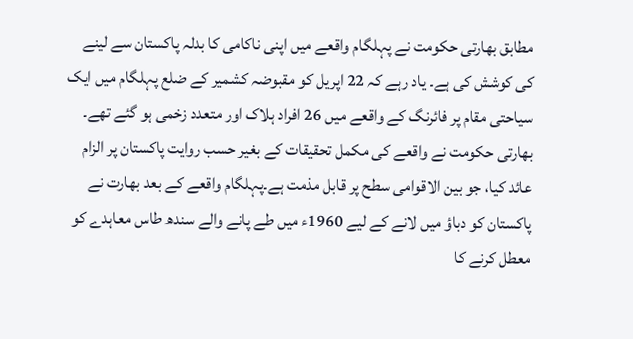مطابق بھارتی حکومت نے پہلگام واقعے میں اپنی ناکامی کا بدلہ پاکستان سے لینے کی کوشش کی ہے۔ یاد رہے کہ 22 اپریل کو مقبوضہ کشمیر کے ضلع پہلگام میں ایک سیاحتی مقام پر فائرنگ کے واقعے میں 26 افراد ہلاک اور متعدد زخمی ہو گئے تھے۔ بھارتی حکومت نے واقعے کی مکمل تحقیقات کے بغیر حسب روایت پاکستان پر الزام عائد کیا، جو بین الاقوامی سطح پر قابل مذمت ہے۔پہلگام واقعے کے بعد بھارت نے پاکستان کو دباؤ میں لانے کے لیے 1960ء میں طے پانے والے سندھ طاس معاہدے کو معطل کرنے کا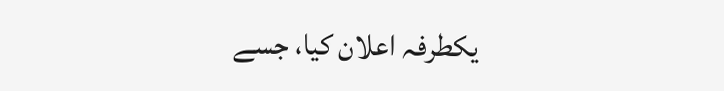یکطرفہ اعلان کیا، جسے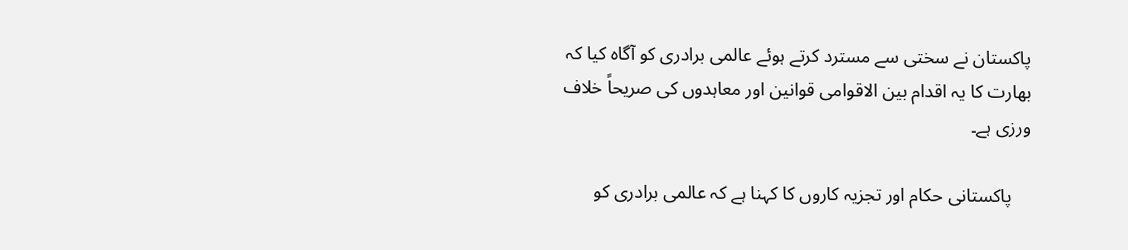پاکستان نے سختی سے مسترد کرتے ہوئے عالمی برادری کو آگاہ کیا کہ بھارت کا یہ اقدام بین الاقوامی قوانین اور معاہدوں کی صریحاً خلاف ورزی ہے۔

    پاکستانی حکام اور تجزیہ کاروں کا کہنا ہے کہ عالمی برادری کو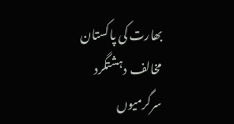بھارت کی پاکستان مخالف دہشتگرد سرگرمیوں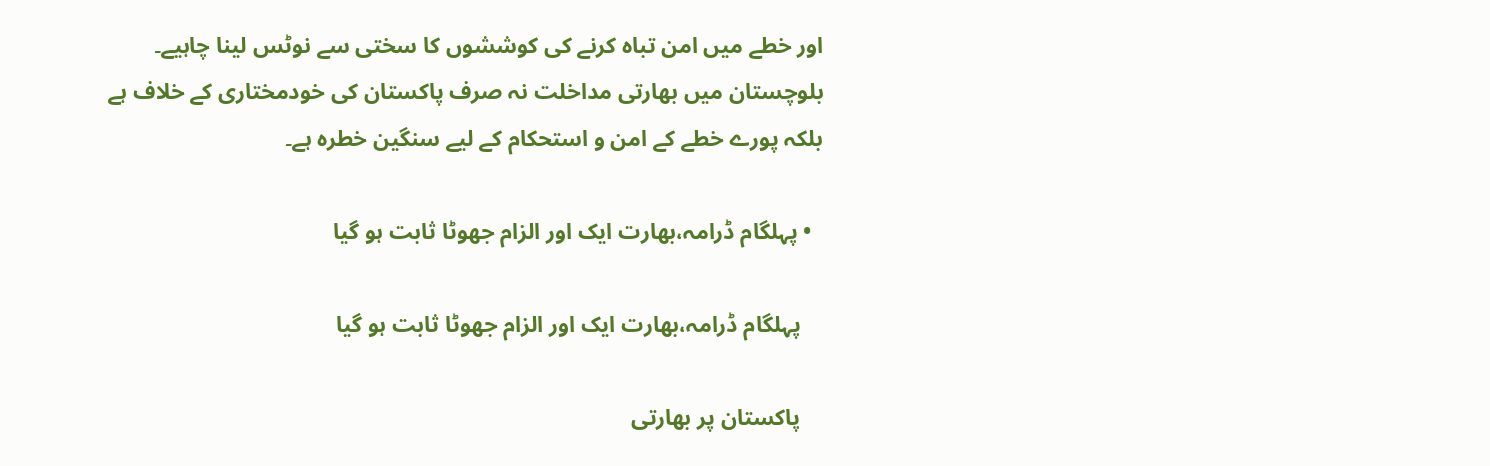اور خطے میں امن تباہ کرنے کی کوششوں کا سختی سے نوٹس لینا چاہیے۔ بلوچستان میں بھارتی مداخلت نہ صرف پاکستان کی خودمختاری کے خلاف ہے بلکہ پورے خطے کے امن و استحکام کے لیے سنگین خطرہ ہے۔

  • پہلگام ڈرامہ،بھارت ایک اور الزام جھوٹا ثابت ہو گیا

    پہلگام ڈرامہ،بھارت ایک اور الزام جھوٹا ثابت ہو گیا

    پاکستان پر بھارتی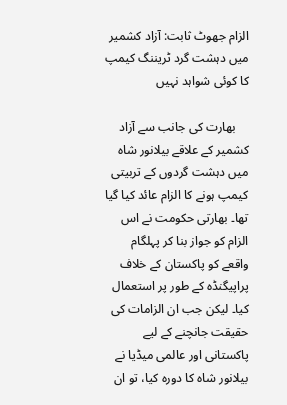الزام جھوٹ ثابت: آزاد کشمیر میں دہشت گرد ٹریننگ کیمپ کا کوئی شواہد نہیں

    بھارت کی جانب سے آزاد کشمیر کے علاقے بیلانور شاہ میں دہشت گردوں کے تربیتی کیمپ ہونے کا الزام عائد کیا گیا تھا۔ بھارتی حکومت نے اس الزام کو جواز بنا کر پہلگام واقعے کو پاکستان کے خلاف پراپیگنڈہ کے طور پر استعمال کیا۔ لیکن جب ان الزامات کی حقیقت جانچنے کے لیے پاکستانی اور عالمی میڈیا نے بیلانور شاہ کا دورہ کیا، تو ان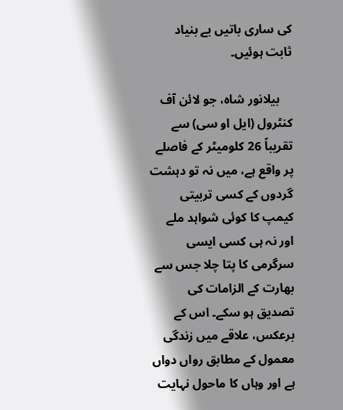کی ساری باتیں بے بنیاد ثابت ہوئیں۔

    بیلانور شاہ، جو لائن آف کنٹرول (ایل او سی) سے تقریباً 26 کلومیٹر کے فاصلے پر واقع ہے، میں نہ تو دہشت گردوں کے کسی تربیتی کیمپ کا کوئی شواہد ملے اور نہ ہی کسی ایسی سرگرمی کا پتا چلا جس سے بھارت کے الزامات کی تصدیق ہو سکے۔ اس کے برعکس، علاقے میں زندگی معمول کے مطابق رواں دواں ہے اور وہاں کا ماحول نہایت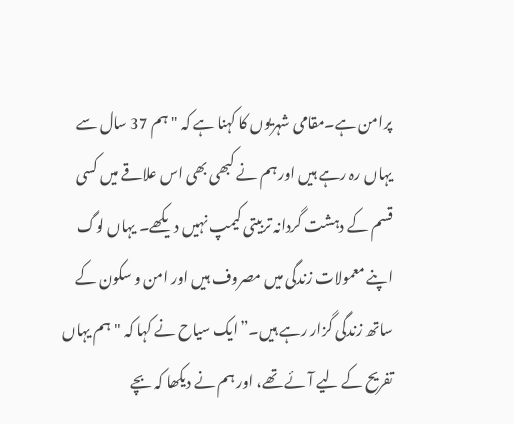پرامن ہے۔مقامی شہریوں کا کہنا ہے کہ "ہم 37 سال سے یہاں رہ رہے ہیں اور ہم نے کبھی بھی اس علاقے میں کسی قسم کے دہشت گردانہ تربیتی کیمپ نہیں دیکھے۔ یہاں لوگ اپنے معمولات زندگی میں مصروف ہیں اور امن و سکون کے ساتھ زندگی گزار رہے ہیں۔”ایک سیاح نے کہا کہ "ہم یہاں تفریح کے لیے آئے تھے، اور ہم نے دیکھا کہ بچے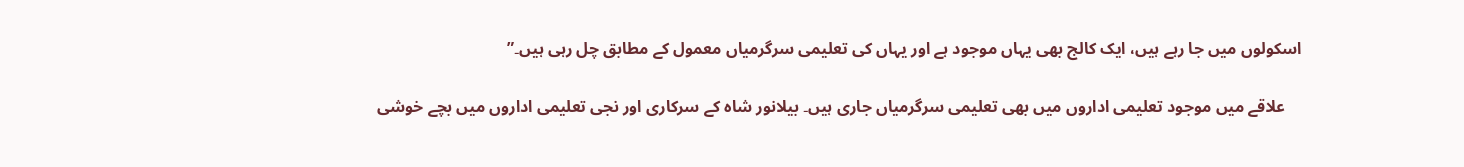اسکولوں میں جا رہے ہیں، ایک کالج بھی یہاں موجود ہے اور یہاں کی تعلیمی سرگرمیاں معمول کے مطابق چل رہی ہیں۔”

    علاقے میں موجود تعلیمی اداروں میں بھی تعلیمی سرگرمیاں جاری ہیں۔ بیلانور شاہ کے سرکاری اور نجی تعلیمی اداروں میں بچے خوشی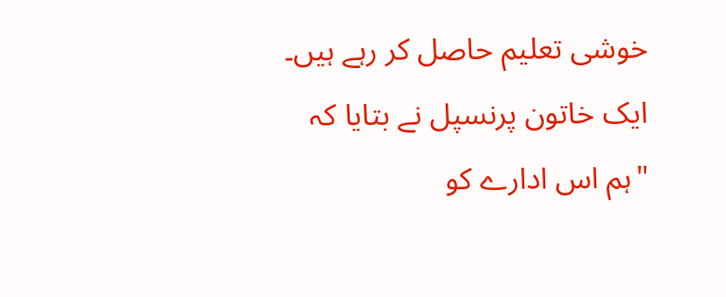خوشی تعلیم حاصل کر رہے ہیں۔ ایک خاتون پرنسپل نے بتایا کہ "ہم اس ادارے کو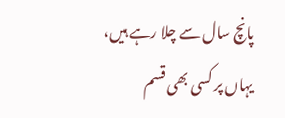پانچ سال سے چلا رہے ہیں، یہاں پر کسی بھی قسم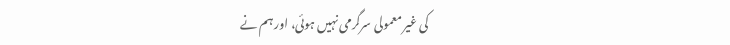کی غیر معمولی سرگرمی نہیں ہوئی، اور ہم نے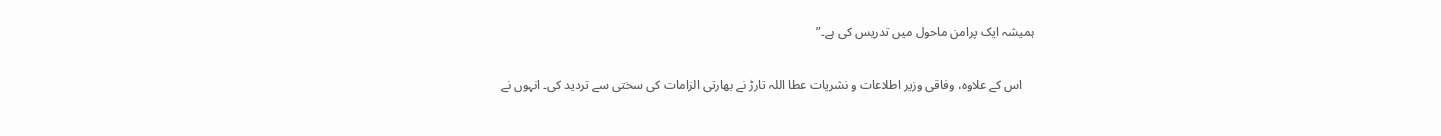ہمیشہ ایک پرامن ماحول میں تدریس کی ہے۔”

    اس کے علاوہ، وفاقی وزیر اطلاعات و نشریات عطا اللہ تارڑ نے بھارتی الزامات کی سختی سے تردید کی۔ انہوں نے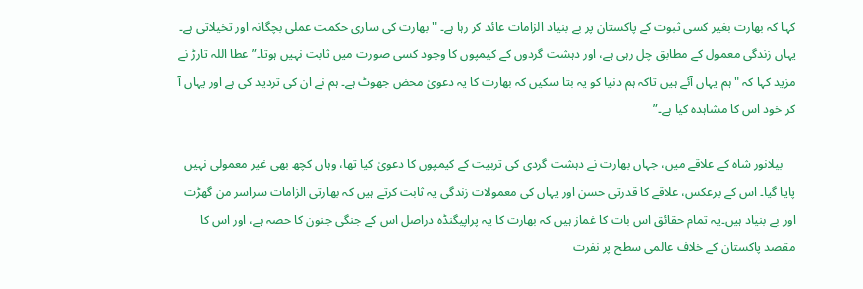کہا کہ بھارت بغیر کسی ثبوت کے پاکستان پر بے بنیاد الزامات عائد کر رہا ہے۔ "بھارت کی ساری حکمت عملی بچگانہ اور تخیلاتی ہے۔ یہاں زندگی معمول کے مطابق چل رہی ہے، اور دہشت گردوں کے کیمپوں کا وجود کسی صورت میں ثابت نہیں ہوتا۔”عطا اللہ تارڑ نے مزید کہا کہ "ہم یہاں آئے ہیں تاکہ ہم دنیا کو یہ بتا سکیں کہ بھارت کا یہ دعویٰ محض جھوٹ ہے۔ ہم نے ان کی تردید کی ہے اور یہاں آ کر خود اس کا مشاہدہ کیا ہے۔”

    بیلانور شاہ کے علاقے میں، جہاں بھارت نے دہشت گردی کی تربیت کے کیمپوں کا دعویٰ کیا تھا، وہاں کچھ بھی غیر معمولی نہیں پایا گیا۔ اس کے برعکس، علاقے کا قدرتی حسن اور یہاں کی معمولات زندگی یہ ثابت کرتے ہیں کہ بھارتی الزامات سراسر من گھڑت اور بے بنیاد ہیں۔یہ تمام حقائق اس بات کا غماز ہیں کہ بھارت کا یہ پراپیگنڈہ دراصل اس کے جنگی جنون کا حصہ ہے، اور اس کا مقصد پاکستان کے خلاف عالمی سطح پر نفرت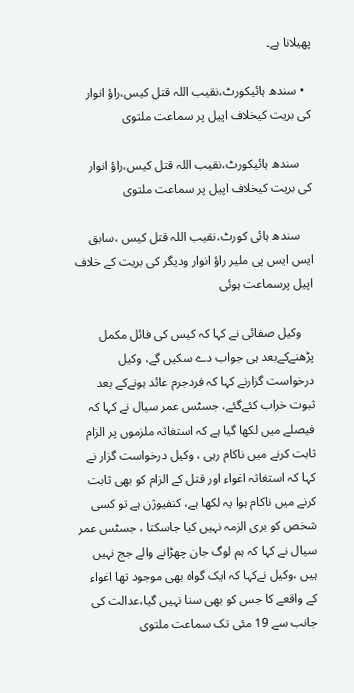پھیلانا ہے۔

  • سندھ ہائیکورٹ،نقیب اللہ قتل کیس،راؤ انوار کی بریت کیخلاف اپیل پر سماعت ملتوی

    سندھ ہائیکورٹ،نقیب اللہ قتل کیس،راؤ انوار کی بریت کیخلاف اپیل پر سماعت ملتوی

    سندھ ہائی کورٹ،نقیب اللہ قتل کیس ،سابق ایس ایس پی ملیر راؤ انوار ودیگر کی بریت کے خلاف اپیل پرسماعت ہوئی

    وکیل صفائی نے کہا کہ کیس کی فائل مکمل پڑھنےکےبعد ہی جواب دے سکیں گے، وکیل درخواست گزارنے کہا کہ فردجرم عائد ہونےکے بعد ثبوت خراب کئےگئے، جسٹس عمر سیال نے کہا کہ فیصلے میں لکھا گیا ہے کہ استغاثہ ملزموں پر الزام ثابت کرنے میں ناکام رہی ، وکیل درخواست گزار نے کہا کہ استغاثہ اغواء اور قتل کے الزام کو بھی ثابت کرنے میں ناکام ہوا یہ لکھا ہے، کنفیوژن ہے تو کسی شخص کو بری الزمہ نہیں کیا جاسکتا ، جسٹس عمر سیال نے کہا کہ ہم لوگ جان چھڑانے والے جج نہیں ہیں ،وکیل نےکہا کہ ایک گواہ بھی موجود تھا اغواء کے واقعے کا جس کو بھی سنا نہیں گیا،عدالت کی جانب سے 19 مئی تک سماعت ملتوی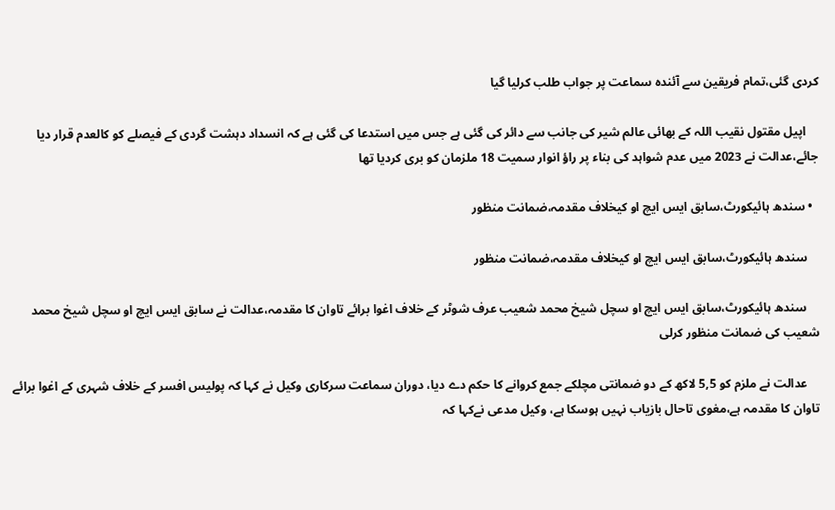کردی گئی،تمام فریقین سے آئندہ سماعت پر جواب طلب کرلیا گیا

    اپیل مقتول نقیب اللہ کے بھائی عالم شیر کی جانب سے دائر کی گئی ہے جس میں استدعا کی گئی ہے کہ انسداد دہشت گردی کے فیصلے کو کالعدم قرار دیا جائے،عدالت نے 2023 میں عدم شواہد کی بناء پر راؤ انوار سمیت 18 ملزمان کو بری کردیا تھا

  • سندھ ہائیکورٹ،سابق ایس ایچ او کیخلاف مقدمہ،ضمانت منظور

    سندھ ہائیکورٹ،سابق ایس ایچ او کیخلاف مقدمہ،ضمانت منظور

    سندھ ہائیکورٹ،سابق ایس ایچ او سچل شیخ محمد شعیب عرف شوٹر کے خلاف اغوا برائے تاوان کا مقدمہ،عدالت نے سابق ایس ایچ او سچل شیخ محمد شعیب کی ضمانت منظور کرلی

    عدالت نے ملزم کو 5,5 لاکھ کے دو ضمانتی مچلکے جمع کروانے کا حکم دے دیا، دوران سماعت سرکاری وکیل نے کہا کہ پولیس افسر کے خلاف شہری کے اغوا برائے تاوان کا مقدمہ ہے،مغوی تاحال بازیاب نہیں ہوسکا ہے، وکیل مدعی نےکہا کہ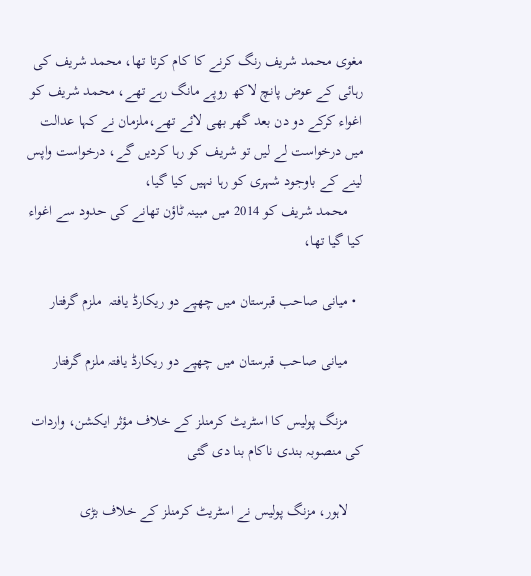مغوی محمد شریف رنگ کرنے کا کام کرتا تھا، محمد شریف کی رہائی کے عوض پانچ لاکھ روپے مانگ رہے تھے، محمد شریف کو اغواء کرکے دو دن بعد گھر بھی لائے تھے،ملزمان نے کہا عدالت میں درخواست لے لیں تو شریف کو رہا کردیں گے، درخواست واپس لینے کے باوجود شہری کو رہا نہیں کیا گیا،
    محمد شریف کو 2014 میں مبینہ ٹاؤن تھانے کی حدود سے اغواء کیا گیا تھا،

  • میانی صاحب قبرستان میں چھپے دو ریکارڈ یافتہ  ملزم گرفتار

    میانی صاحب قبرستان میں چھپے دو ریکارڈ یافتہ ملزم گرفتار

    مزنگ پولیس کا اسٹریٹ کرمنلز کے خلاف مؤثر ایکشن، واردات کی منصوبہ بندی ناکام بنا دی گئی

    لاہور، مزنگ پولیس نے اسٹریٹ کرمنلز کے خلاف بڑی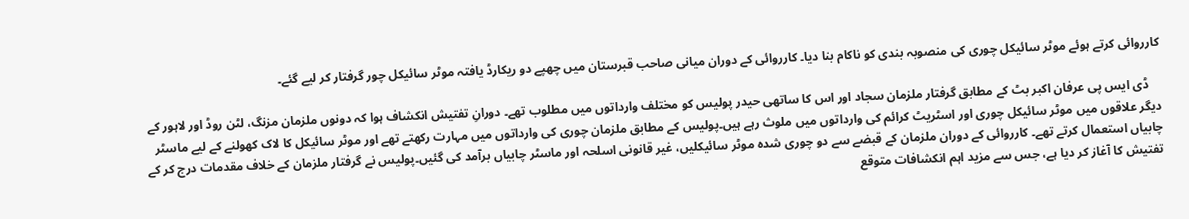کارروائی کرتے ہوئے موٹر سائیکل چوری کی منصوبہ بندی کو ناکام بنا دیا۔ کارروائی کے دوران میانی صاحب قبرستان میں چھپے دو ریکارڈ یافتہ موٹر سائیکل چور گرفتار کر لیے گئے۔

    ڈی ایس پی عرفان اکبر بٹ کے مطابق گرفتار ملزمان سجاد اور اس کا ساتھی حیدر پولیس کو مختلف وارداتوں میں مطلوب تھے۔ دورانِ تفتیش انکشاف ہوا کہ دونوں ملزمان مزنگ، لٹن روڈ اور لاہور کے دیگر علاقوں میں موٹر سائیکل چوری اور اسٹریٹ کرائم کی وارداتوں میں ملوث رہے ہیں۔پولیس کے مطابق ملزمان چوری کی وارداتوں میں مہارت رکھتے تھے اور موٹر سائیکل کا لاک کھولنے کے لیے ماسٹر چابیاں استعمال کرتے تھے۔ کارروائی کے دوران ملزمان کے قبضے سے دو چوری شدہ موٹر سائیکلیں، غیر قانونی اسلحہ اور ماسٹر چابیاں برآمد کی گئیں۔پولیس نے گرفتار ملزمان کے خلاف مقدمات درج کر کے تفتیش کا آغاز کر دیا ہے، جس سے مزید اہم انکشافات متوقع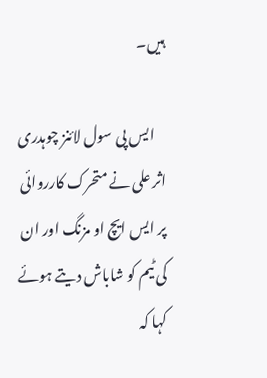ہیں۔

    ایس پی سول لائنز چوہدری اثر علی نے متحرک کارروائی پر ایس ایچ او مزنگ اور ان کی ٹیم کو شاباش دیتے ہوئے کہا کہ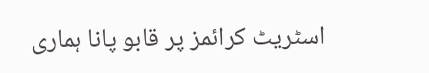اسٹریٹ کرائمز پر قابو پانا ہماری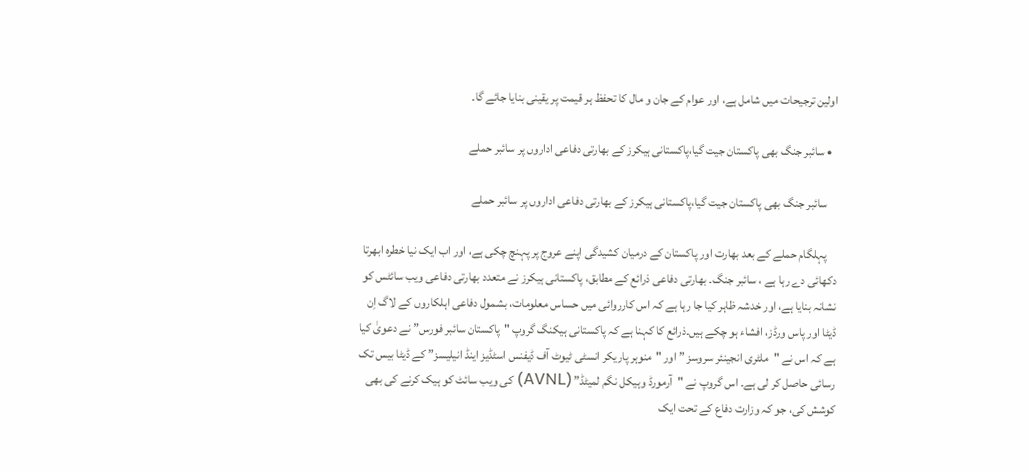اولین ترجیحات میں شامل ہے، اور عوام کے جان و مال کا تحفظ ہر قیمت پر یقینی بنایا جائے گا۔

  • سائبر جنگ بھی پاکستان جیت گیا،پاکستانی ہیکرز کے بھارتی دفاعی اداروں پر سائبر حملے

    سائبر جنگ بھی پاکستان جیت گیا،پاکستانی ہیکرز کے بھارتی دفاعی اداروں پر سائبر حملے

    پہلگام حملے کے بعد بھارت اور پاکستان کے درمیان کشیدگی اپنے عروج پر پہنچ چکی ہے، اور اب ایک نیا خطرہ ابھرتا دکھائی دے رہا ہے ، سائبر جنگ۔ بھارتی دفاعی ذرائع کے مطابق، پاکستانی ہیکرز نے متعدد بھارتی دفاعی ویب سائٹس کو نشانہ بنایا ہے، اور خدشہ ظاہر کیا جا رہا ہے کہ اس کارروائی میں حساس معلومات، بشمول دفاعی اہلکاروں کے لاگ اِن ڈیٹا اور پاس ورڈز، افشاء ہو چکے ہیں۔ذرائع کا کہنا ہے کہ پاکستانی ہیکنگ گروپ "پاکستان سائبر فورس” نے دعویٰ کیا ہے کہ اس نے "ملٹری انجینئر سروسز ” اور "منوہر پاریکر انسٹی ٹیوٹ آف ڈیفنس اسٹڈیز اینڈ انیلیسز” کے ڈیٹا بیس تک رسائی حاصل کر لی ہے۔ اس گروپ نے "آرمورڈ وہیکل نگم لمیٹڈ” (AVNL) کی ویب سائٹ کو ہیک کرنے کی بھی کوشش کی، جو کہ وزارت دفاع کے تحت ایک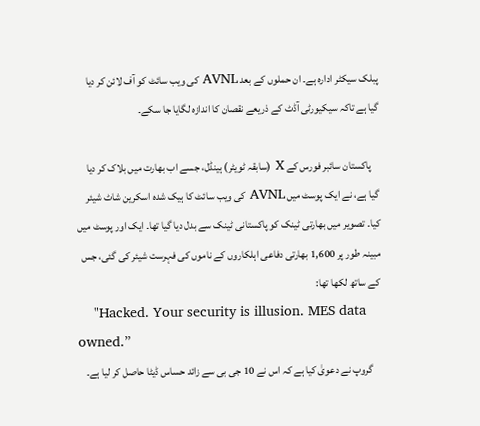پبلک سیکٹر ادارہ ہے۔ ان حملوں کے بعد AVNL کی ویب سائٹ کو آف لائن کر دیا گیا ہے تاکہ سیکیورٹی آڈٹ کے ذریعے نقصان کا اندازہ لگایا جا سکے۔

    پاکستان سائبر فورس کے X (سابقہ ٹویٹر) ہینڈل، جسے اب بھارت میں بلاک کر دیا گیا ہے، نے ایک پوسٹ میں AVNL کی ویب سائٹ کا ہیک شدہ اسکرین شاٹ شیئر کیا۔ تصویر میں بھارتی ٹینک کو پاکستانی ٹینک سے بدل دیا گیا تھا۔ ایک اور پوسٹ میں مبینہ طور پر 1,600 بھارتی دفاعی اہلکاروں کے ناموں کی فہرست شیئر کی گئی، جس کے ساتھ لکھا تھا:
    "Hacked. Your security is illusion. MES data owned.”
    گروپ نے دعویٰ کیا ہے کہ اس نے 10 جی بی سے زائد حساس ڈیٹا حاصل کر لیا ہے۔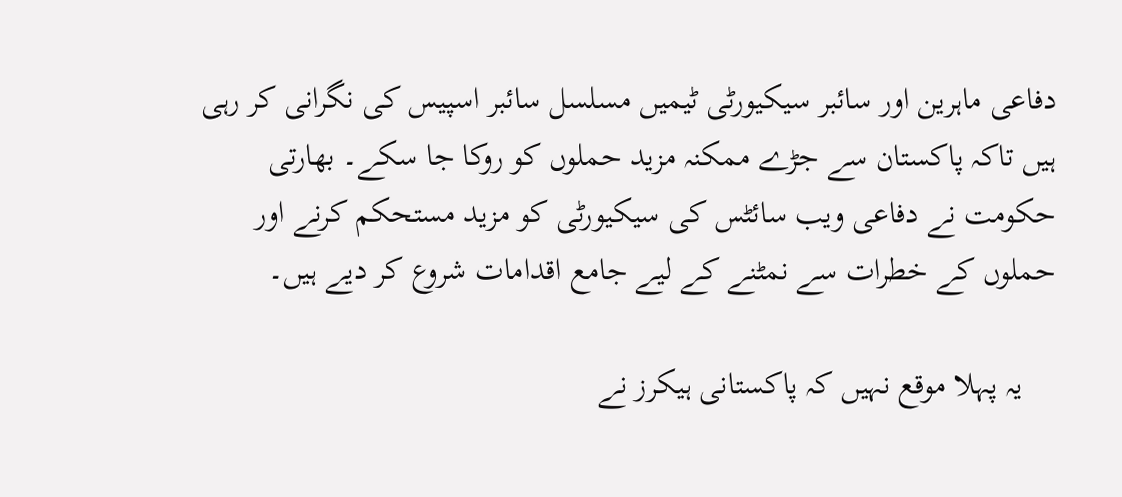دفاعی ماہرین اور سائبر سیکیورٹی ٹیمیں مسلسل سائبر اسپیس کی نگرانی کر رہی ہیں تاکہ پاکستان سے جڑے ممکنہ مزید حملوں کو روکا جا سکے۔ بھارتی حکومت نے دفاعی ویب سائٹس کی سیکیورٹی کو مزید مستحکم کرنے اور حملوں کے خطرات سے نمٹنے کے لیے جامع اقدامات شروع کر دیے ہیں۔

    یہ پہلا موقع نہیں کہ پاکستانی ہیکرز نے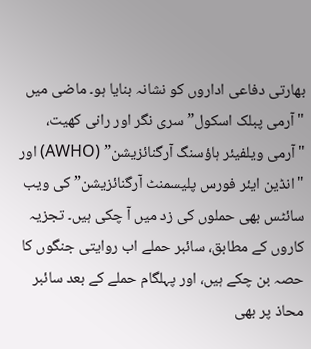بھارتی دفاعی اداروں کو نشانہ بنایا ہو۔ ماضی میں "آرمی پبلک اسکول” سری نگر اور رانی کھیت، "آرمی ویلفیئر ہاؤسنگ آرگنائزیشن” (AWHO) اور "انڈین ایئر فورس پلیسمنٹ آرگنائزیشن” کی ویب سائٹس بھی حملوں کی زد میں آ چکی ہیں۔ تجزیہ کاروں کے مطابق، سائبر حملے اب روایتی جنگوں کا حصہ بن چکے ہیں، اور پہلگام حملے کے بعد سائبر محاذ پر بھی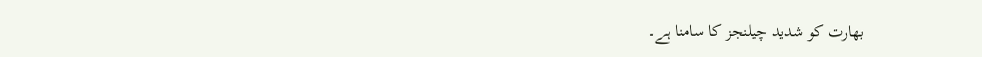بھارت کو شدید چیلنجز کا سامنا ہے۔